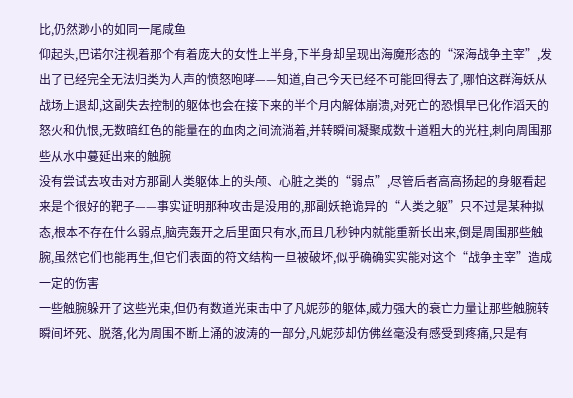比,仍然渺小的如同一尾咸鱼
仰起头,巴诺尔注视着那个有着庞大的女性上半身,下半身却呈现出海魔形态的“深海战争主宰”,发出了已经完全无法归类为人声的愤怒咆哮——知道,自己今天已经不可能回得去了,哪怕这群海妖从战场上退却,这副失去控制的躯体也会在接下来的半个月内解体崩溃,对死亡的恐惧早已化作滔天的怒火和仇恨,无数暗红色的能量在的血肉之间流淌着,并转瞬间凝聚成数十道粗大的光柱,刺向周围那些从水中蔓延出来的触腕
没有尝试去攻击对方那副人类躯体上的头颅、心脏之类的“弱点”,尽管后者高高扬起的身躯看起来是个很好的靶子——事实证明那种攻击是没用的,那副妖艳诡异的“人类之躯”只不过是某种拟态,根本不存在什么弱点,脑壳轰开之后里面只有水,而且几秒钟内就能重新长出来,倒是周围那些触腕,虽然它们也能再生,但它们表面的符文结构一旦被破坏,似乎确确实实能对这个“战争主宰”造成一定的伤害
一些触腕躲开了这些光束,但仍有数道光束击中了凡妮莎的躯体,威力强大的衰亡力量让那些触腕转瞬间坏死、脱落,化为周围不断上涌的波涛的一部分,凡妮莎却仿佛丝毫没有感受到疼痛,只是有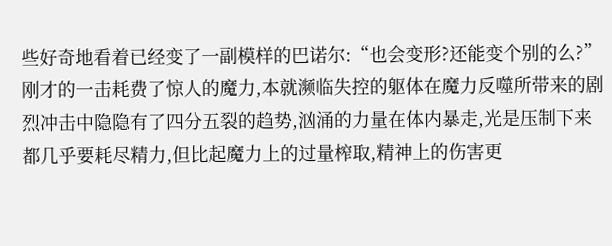些好奇地看着已经变了一副模样的巴诺尔:“也会变形?还能变个别的么?”
刚才的一击耗费了惊人的魔力,本就濒临失控的躯体在魔力反噬所带来的剧烈冲击中隐隐有了四分五裂的趋势,汹涌的力量在体内暴走,光是压制下来都几乎要耗尽精力,但比起魔力上的过量榨取,精神上的伤害更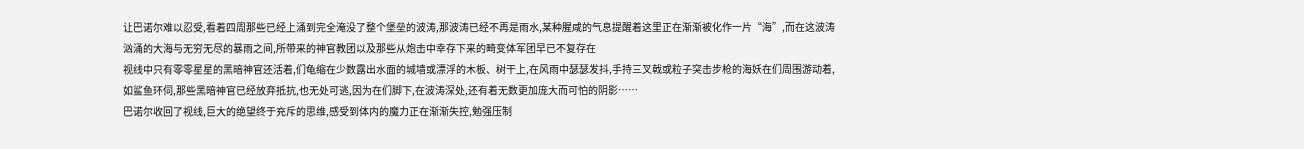让巴诺尔难以忍受,看着四周那些已经上涌到完全淹没了整个堡垒的波涛,那波涛已经不再是雨水,某种腥咸的气息提醒着这里正在渐渐被化作一片“海”,而在这波涛汹涌的大海与无穷无尽的暴雨之间,所带来的神官教团以及那些从炮击中幸存下来的畸变体军团早已不复存在
视线中只有零零星星的黑暗神官还活着,们龟缩在少数露出水面的城墙或漂浮的木板、树干上,在风雨中瑟瑟发抖,手持三叉戟或粒子突击步枪的海妖在们周围游动着,如鲨鱼环伺,那些黑暗神官已经放弃抵抗,也无处可逃,因为在们脚下,在波涛深处,还有着无数更加庞大而可怕的阴影……
巴诺尔收回了视线,巨大的绝望终于充斥的思维,感受到体内的魔力正在渐渐失控,勉强压制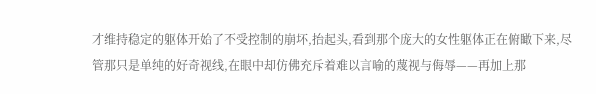才维持稳定的躯体开始了不受控制的崩坏,抬起头,看到那个庞大的女性躯体正在俯瞰下来,尽管那只是单纯的好奇视线,在眼中却仿佛充斥着难以言喻的蔑视与侮辱——再加上那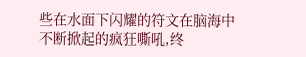些在水面下闪耀的符文在脑海中不断掀起的疯狂嘶吼,终